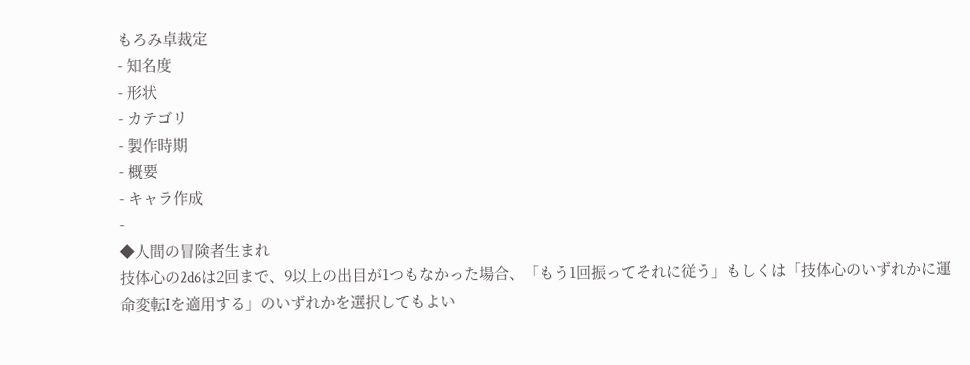もろみ卓裁定
- 知名度
- 形状
- カテゴリ
- 製作時期
- 概要
- キャラ作成
-
◆人間の冒険者生まれ
技体心の2d6は2回まで、9以上の出目が1つもなかった場合、「もう1回振ってそれに従う」もしくは「技体心のいずれかに運命変転Iを適用する」のいずれかを選択してもよい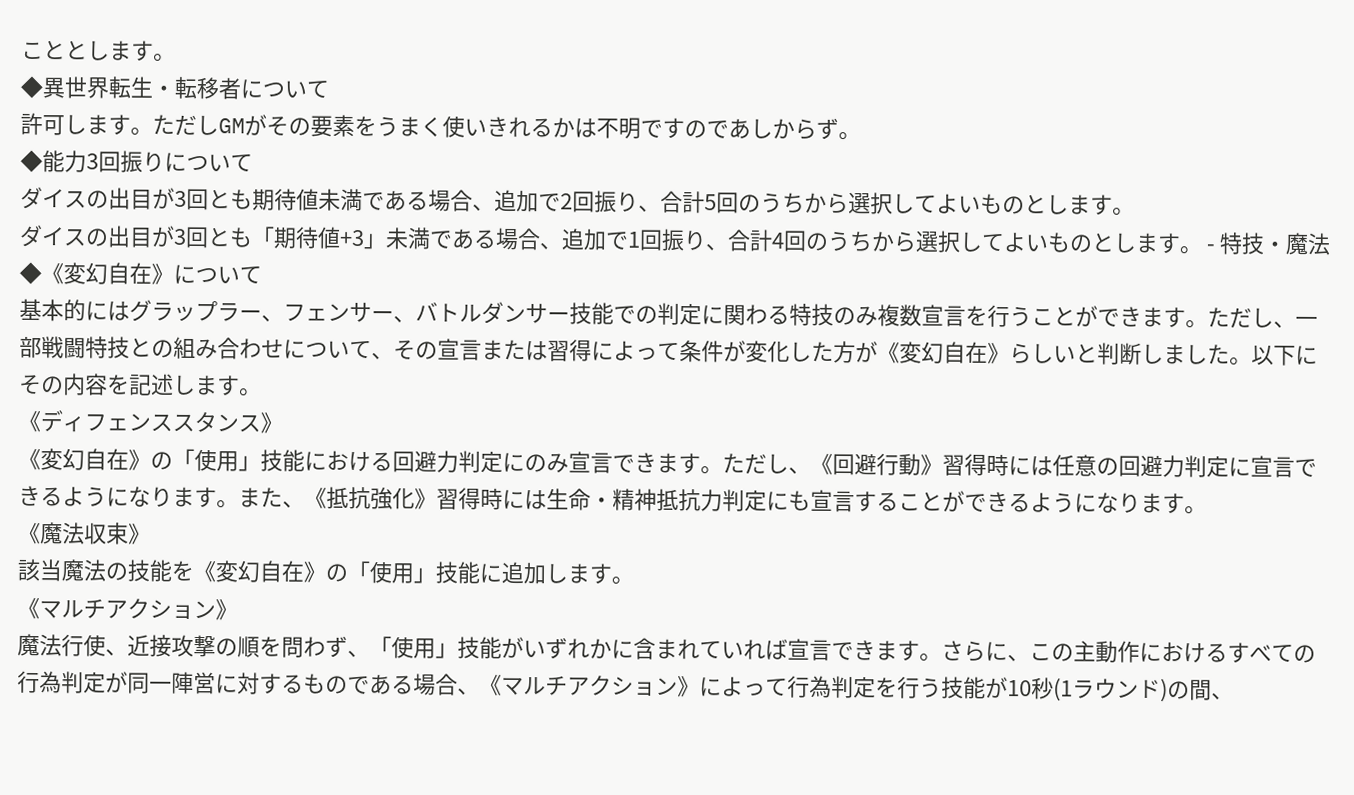こととします。
◆異世界転生・転移者について
許可します。ただしGMがその要素をうまく使いきれるかは不明ですのであしからず。
◆能力3回振りについて
ダイスの出目が3回とも期待値未満である場合、追加で2回振り、合計5回のうちから選択してよいものとします。
ダイスの出目が3回とも「期待値+3」未満である場合、追加で1回振り、合計4回のうちから選択してよいものとします。 - 特技・魔法
◆《変幻自在》について
基本的にはグラップラー、フェンサー、バトルダンサー技能での判定に関わる特技のみ複数宣言を行うことができます。ただし、一部戦闘特技との組み合わせについて、その宣言または習得によって条件が変化した方が《変幻自在》らしいと判断しました。以下にその内容を記述します。
《ディフェンススタンス》
《変幻自在》の「使用」技能における回避力判定にのみ宣言できます。ただし、《回避行動》習得時には任意の回避力判定に宣言できるようになります。また、《抵抗強化》習得時には生命・精神抵抗力判定にも宣言することができるようになります。
《魔法収束》
該当魔法の技能を《変幻自在》の「使用」技能に追加します。
《マルチアクション》
魔法行使、近接攻撃の順を問わず、「使用」技能がいずれかに含まれていれば宣言できます。さらに、この主動作におけるすべての行為判定が同一陣営に対するものである場合、《マルチアクション》によって行為判定を行う技能が10秒(1ラウンド)の間、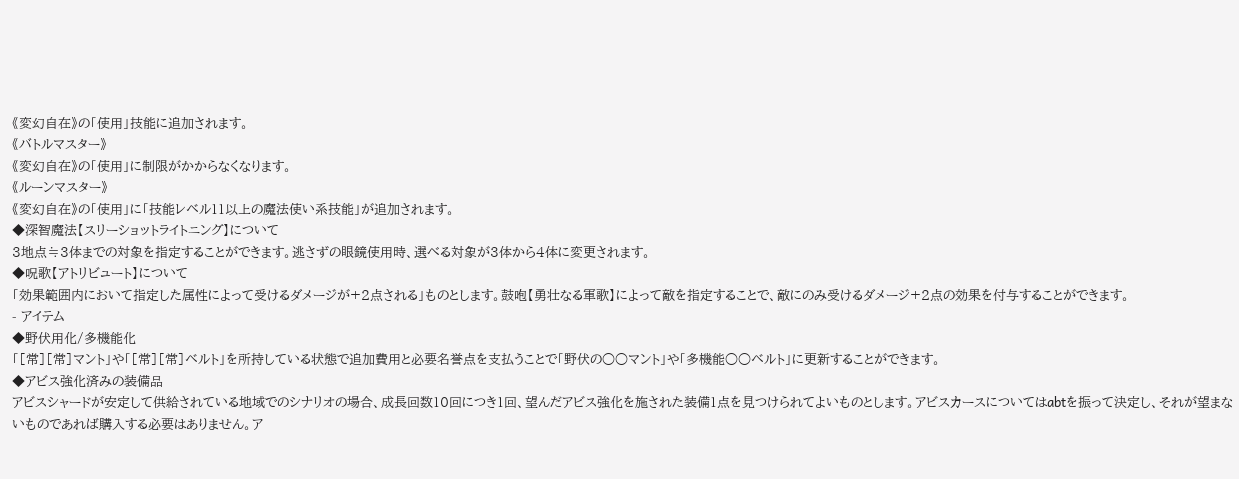《変幻自在》の「使用」技能に追加されます。
《バトルマスター》
《変幻自在》の「使用」に制限がかからなくなります。
《ルーンマスター》
《変幻自在》の「使用」に「技能レベル11以上の魔法使い系技能」が追加されます。
◆深智魔法【スリーショットライトニング】について
3地点≒3体までの対象を指定することができます。逃さずの眼鏡使用時、選べる対象が3体から4体に変更されます。
◆呪歌【アトリビュート】について
「効果範囲内において指定した属性によって受けるダメージが+2点される」ものとします。鼓咆【勇壮なる軍歌】によって敵を指定することで、敵にのみ受けるダメージ+2点の効果を付与することができます。
- アイテム
◆野伏用化/多機能化
「[常][常]マント」や「[常][常]ベルト」を所持している状態で追加費用と必要名誉点を支払うことで「野伏の○○マント」や「多機能○○ベルト」に更新することができます。
◆アビス強化済みの装備品
アビスシャードが安定して供給されている地域でのシナリオの場合、成長回数10回につき1回、望んだアビス強化を施された装備1点を見つけられてよいものとします。アビスカースについてはabtを振って決定し、それが望まないものであれば購入する必要はありません。ア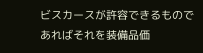ビスカースが許容できるものであればそれを装備品価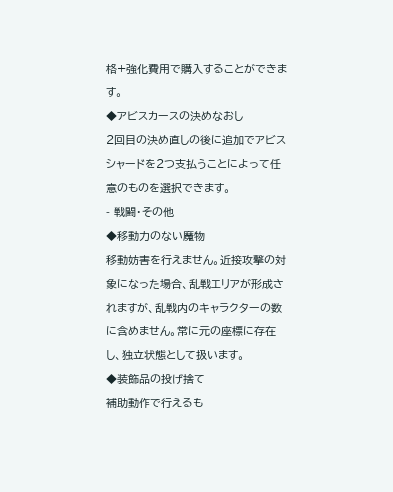格+強化費用で購入することができます。
◆アビスカースの決めなおし
2回目の決め直しの後に追加でアビスシャードを2つ支払うことによって任意のものを選択できます。
- 戦闘・その他
◆移動力のない魔物
移動妨害を行えません。近接攻撃の対象になった場合、乱戦エリアが形成されますが、乱戦内のキャラクターの数に含めません。常に元の座標に存在し、独立状態として扱います。
◆装飾品の投げ捨て
補助動作で行えるも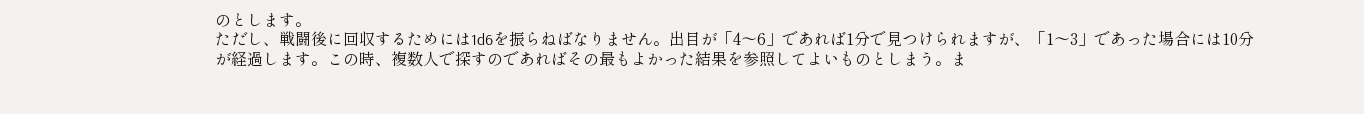のとします。
ただし、戦闘後に回収するためには1d6を振らねばなりません。出目が「4〜6」であれば1分で見つけられますが、「1〜3」であった場合には10分が経過します。この時、複数人で探すのであればその最もよかった結果を参照してよいものとしまう。ま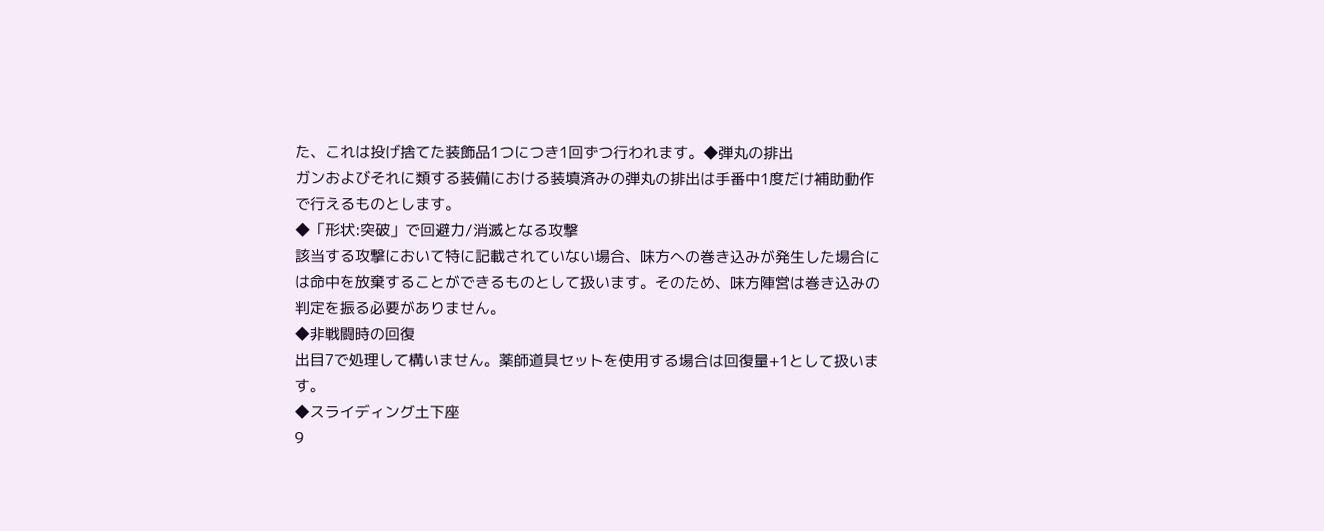た、これは投げ捨てた装飾品1つにつき1回ずつ行われます。◆弾丸の排出
ガンおよびそれに類する装備における装填済みの弾丸の排出は手番中1度だけ補助動作で行えるものとします。
◆「形状:突破」で回避力/消滅となる攻撃
該当する攻撃において特に記載されていない場合、味方への巻き込みが発生した場合には命中を放棄することができるものとして扱います。そのため、味方陣営は巻き込みの判定を振る必要がありません。
◆非戦闘時の回復
出目7で処理して構いません。薬師道具セットを使用する場合は回復量+1として扱います。
◆スライディング土下座
9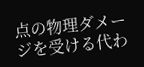点の物理ダメージを受ける代わ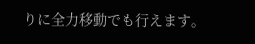りに全力移動でも行えます。